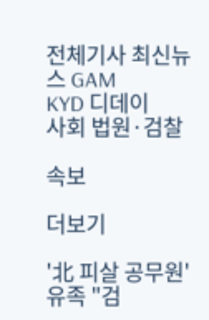전체기사 최신뉴스 GAM
KYD 디데이
사회 법원·검찰

속보

더보기

'北 피살 공무원' 유족 "검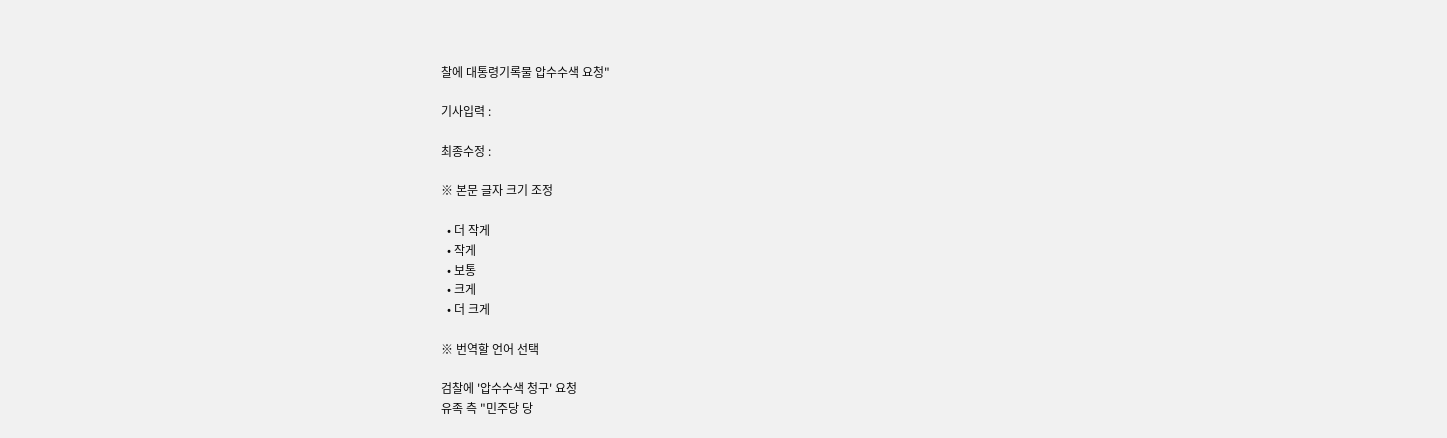찰에 대통령기록물 압수수색 요청"

기사입력 :

최종수정 :

※ 본문 글자 크기 조정

  • 더 작게
  • 작게
  • 보통
  • 크게
  • 더 크게

※ 번역할 언어 선택

검찰에 '압수수색 청구' 요청
유족 측 "민주당 당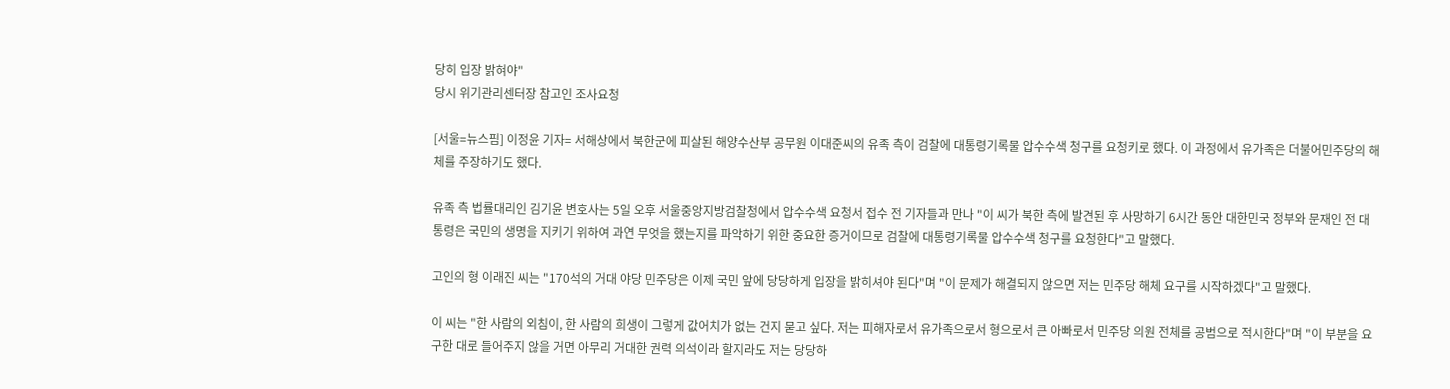당히 입장 밝혀야"
당시 위기관리센터장 참고인 조사요청

[서울=뉴스핌] 이정윤 기자= 서해상에서 북한군에 피살된 해양수산부 공무원 이대준씨의 유족 측이 검찰에 대통령기록물 압수수색 청구를 요청키로 했다. 이 과정에서 유가족은 더불어민주당의 해체를 주장하기도 했다.

유족 측 법률대리인 김기윤 변호사는 5일 오후 서울중앙지방검찰청에서 압수수색 요청서 접수 전 기자들과 만나 "이 씨가 북한 측에 발견된 후 사망하기 6시간 동안 대한민국 정부와 문재인 전 대통령은 국민의 생명을 지키기 위하여 과연 무엇을 했는지를 파악하기 위한 중요한 증거이므로 검찰에 대통령기록물 압수수색 청구를 요청한다"고 말했다.

고인의 형 이래진 씨는 "170석의 거대 야당 민주당은 이제 국민 앞에 당당하게 입장을 밝히셔야 된다"며 "이 문제가 해결되지 않으면 저는 민주당 해체 요구를 시작하겠다"고 말했다.

이 씨는 "한 사람의 외침이, 한 사람의 희생이 그렇게 값어치가 없는 건지 묻고 싶다. 저는 피해자로서 유가족으로서 형으로서 큰 아빠로서 민주당 의원 전체를 공범으로 적시한다"며 "이 부분을 요구한 대로 들어주지 않을 거면 아무리 거대한 권력 의석이라 할지라도 저는 당당하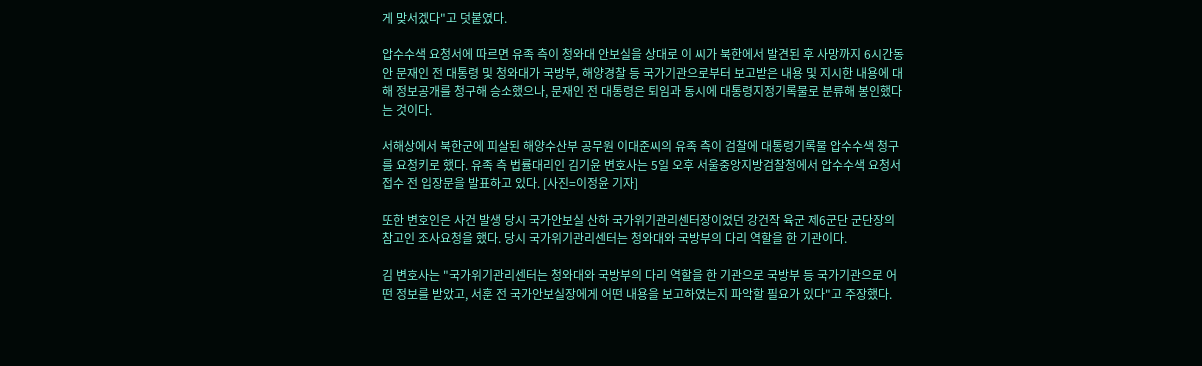게 맞서겠다"고 덧붙였다.

압수수색 요청서에 따르면 유족 측이 청와대 안보실을 상대로 이 씨가 북한에서 발견된 후 사망까지 6시간동안 문재인 전 대통령 및 청와대가 국방부, 해양경찰 등 국가기관으로부터 보고받은 내용 및 지시한 내용에 대해 정보공개를 청구해 승소했으나, 문재인 전 대통령은 퇴임과 동시에 대통령지정기록물로 분류해 봉인했다는 것이다.

서해상에서 북한군에 피살된 해양수산부 공무원 이대준씨의 유족 측이 검찰에 대통령기록물 압수수색 청구를 요청키로 했다. 유족 측 법률대리인 김기윤 변호사는 5일 오후 서울중앙지방검찰청에서 압수수색 요청서 접수 전 입장문을 발표하고 있다. [사진=이정윤 기자]

또한 변호인은 사건 발생 당시 국가안보실 산하 국가위기관리센터장이었던 강건작 육군 제6군단 군단장의 참고인 조사요청을 했다. 당시 국가위기관리센터는 청와대와 국방부의 다리 역할을 한 기관이다.

김 변호사는 "국가위기관리센터는 청와대와 국방부의 다리 역할을 한 기관으로 국방부 등 국가기관으로 어떤 정보를 받았고, 서훈 전 국가안보실장에게 어떤 내용을 보고하였는지 파악할 필요가 있다"고 주장했다.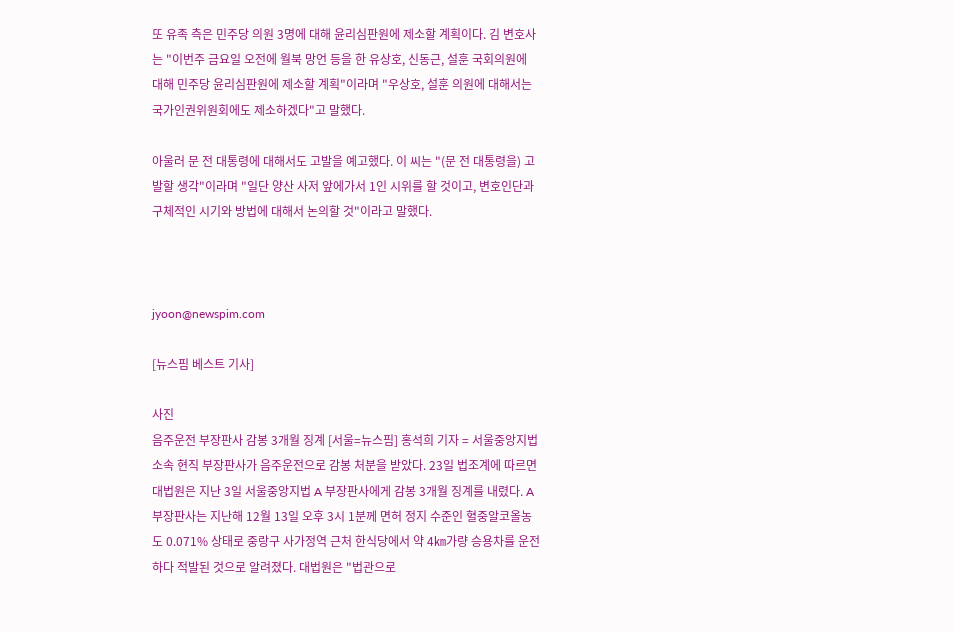또 유족 측은 민주당 의원 3명에 대해 윤리심판원에 제소할 계획이다. 김 변호사는 "이번주 금요일 오전에 월북 망언 등을 한 유상호, 신동근, 설훈 국회의원에 대해 민주당 윤리심판원에 제소할 계획"이라며 "우상호, 설훈 의원에 대해서는 국가인권위원회에도 제소하겠다"고 말했다.

아울러 문 전 대통령에 대해서도 고발을 예고했다. 이 씨는 "(문 전 대통령을) 고발할 생각"이라며 "일단 양산 사저 앞에가서 1인 시위를 할 것이고, 변호인단과 구체적인 시기와 방법에 대해서 논의할 것"이라고 말했다.



jyoon@newspim.com

[뉴스핌 베스트 기사]

사진
음주운전 부장판사 감봉 3개월 징계 [서울=뉴스핌] 홍석희 기자 = 서울중앙지법 소속 현직 부장판사가 음주운전으로 감봉 처분을 받았다. 23일 법조계에 따르면 대법원은 지난 3일 서울중앙지법 A 부장판사에게 감봉 3개월 징계를 내렸다. A 부장판사는 지난해 12월 13일 오후 3시 1분께 면허 정지 수준인 혈중알코올농도 0.071% 상태로 중랑구 사가정역 근처 한식당에서 약 4㎞가량 승용차를 운전하다 적발된 것으로 알려졌다. 대법원은 "법관으로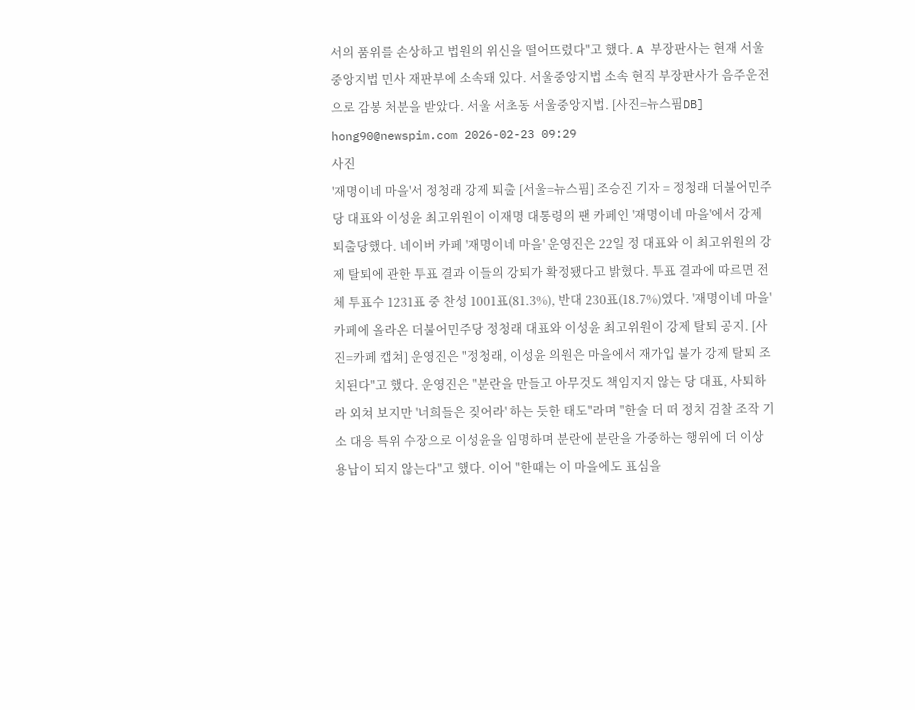서의 품위를 손상하고 법원의 위신을 떨어뜨렸다"고 했다. A 부장판사는 현재 서울중앙지법 민사 재판부에 소속돼 있다. 서울중앙지법 소속 현직 부장판사가 음주운전으로 감봉 처분을 받았다. 서울 서초동 서울중앙지법. [사진=뉴스핌DB] hong90@newspim.com 2026-02-23 09:29
사진
'재명이네 마을'서 정청래 강제 퇴출 [서울=뉴스핌] 조승진 기자 = 정청래 더불어민주당 대표와 이성윤 최고위원이 이재명 대통령의 팬 카페인 '재명이네 마을'에서 강제 퇴출당했다. 네이버 카페 '재명이네 마을' 운영진은 22일 정 대표와 이 최고위원의 강제 탈퇴에 관한 투표 결과 이들의 강퇴가 확정됐다고 밝혔다. 투표 결과에 따르면 전체 투표수 1231표 중 찬성 1001표(81.3%), 반대 230표(18.7%)였다. '재명이네 마을' 카페에 올라온 더불어민주당 정청래 대표와 이성윤 최고위원이 강제 탈퇴 공지. [사진=카페 캡쳐] 운영진은 "정청래, 이성윤 의원은 마을에서 재가입 불가 강제 탈퇴 조치된다"고 했다. 운영진은 "분란을 만들고 아무것도 책임지지 않는 당 대표, 사퇴하라 외쳐 보지만 '너희들은 짖어라' 하는 듯한 태도"라며 "한술 더 떠 정치 검찰 조작 기소 대응 특위 수장으로 이성윤을 임명하며 분란에 분란을 가중하는 행위에 더 이상 용납이 되지 않는다"고 했다. 이어 "한때는 이 마을에도 표심을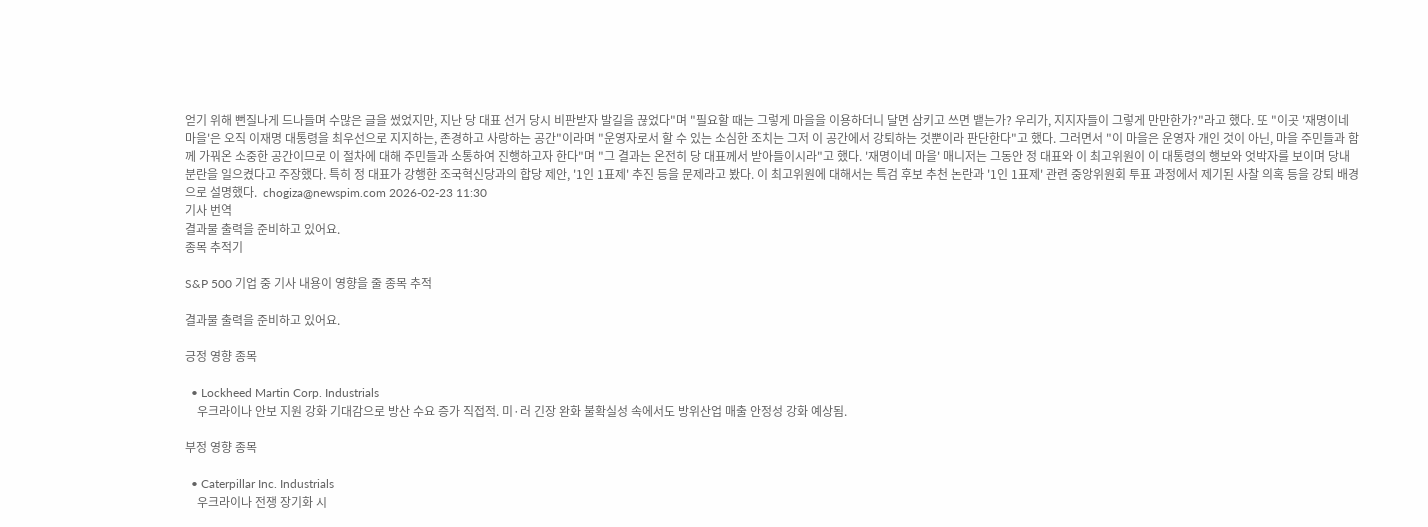얻기 위해 뻔질나게 드나들며 수많은 글을 썼었지만, 지난 당 대표 선거 당시 비판받자 발길을 끊었다"며 "필요할 때는 그렇게 마을을 이용하더니 달면 삼키고 쓰면 뱉는가? 우리가, 지지자들이 그렇게 만만한가?"라고 했다. 또 "이곳 '재명이네 마을'은 오직 이재명 대통령을 최우선으로 지지하는, 존경하고 사랑하는 공간"이라며 "운영자로서 할 수 있는 소심한 조치는 그저 이 공간에서 강퇴하는 것뿐이라 판단한다"고 했다. 그러면서 "이 마을은 운영자 개인 것이 아닌, 마을 주민들과 함께 가꿔온 소중한 공간이므로 이 절차에 대해 주민들과 소통하여 진행하고자 한다"며 "그 결과는 온전히 당 대표께서 받아들이시라"고 했다. '재명이네 마을' 매니저는 그동안 정 대표와 이 최고위원이 이 대통령의 행보와 엇박자를 보이며 당내 분란을 일으켰다고 주장했다. 특히 정 대표가 강행한 조국혁신당과의 합당 제안, '1인 1표제' 추진 등을 문제라고 봤다. 이 최고위원에 대해서는 특검 후보 추천 논란과 '1인 1표제' 관련 중앙위원회 투표 과정에서 제기된 사찰 의혹 등을 강퇴 배경으로 설명했다.  chogiza@newspim.com 2026-02-23 11:30
기사 번역
결과물 출력을 준비하고 있어요.
종목 추적기

S&P 500 기업 중 기사 내용이 영향을 줄 종목 추적

결과물 출력을 준비하고 있어요.

긍정 영향 종목

  • Lockheed Martin Corp. Industrials
    우크라이나 안보 지원 강화 기대감으로 방산 수요 증가 직접적. 미·러 긴장 완화 불확실성 속에서도 방위산업 매출 안정성 강화 예상됨.

부정 영향 종목

  • Caterpillar Inc. Industrials
    우크라이나 전쟁 장기화 시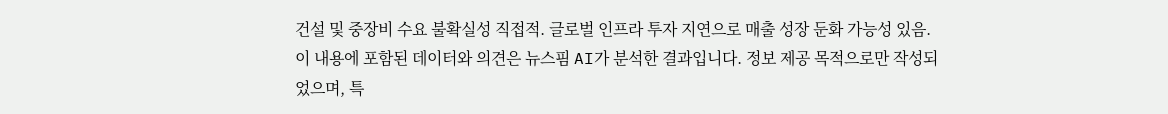건설 및 중장비 수요 불확실성 직접적. 글로벌 인프라 투자 지연으로 매출 성장 둔화 가능성 있음.
이 내용에 포함된 데이터와 의견은 뉴스핌 AI가 분석한 결과입니다. 정보 제공 목적으로만 작성되었으며, 특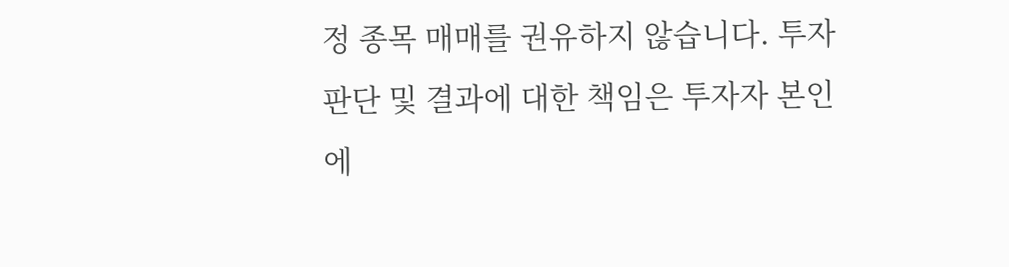정 종목 매매를 권유하지 않습니다. 투자 판단 및 결과에 대한 책임은 투자자 본인에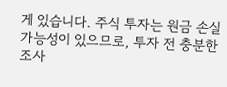게 있습니다. 주식 투자는 원금 손실 가능성이 있으므로, 투자 전 충분한 조사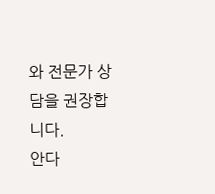와 전문가 상담을 권장합니다.
안다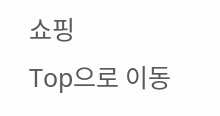쇼핑
Top으로 이동